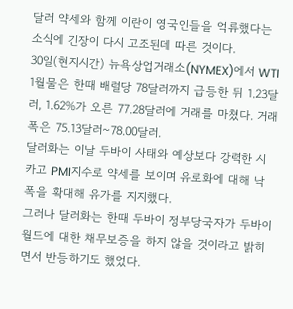달러 약세와 함께 이란이 영국인들을 억류했다는 소식에 긴장이 다시 고조된데 따른 것이다.
30일(현지시간) 뉴욕상업거래소(NYMEX)에서 WTI 1월물은 한때 배럴당 78달러까지 급등한 뒤 1.23달러, 1.62%가 오른 77.28달러에 거래를 마쳤다. 거래폭은 75.13달러~78.00달러.
달러화는 이날 두바이 사태와 예상보다 강력한 시카고 PMI지수로 약세를 보이며 유로화에 대해 낙폭을 확대해 유가를 지지했다.
그러나 달러화는 한때 두바이 정부당국자가 두바이월드에 대한 채무보증을 하지 않을 것이라고 밝히면서 반등하기도 했었다.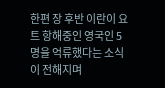한편 장 후반 이란이 요트 항해중인 영국인 5명을 억류했다는 소식이 전해지며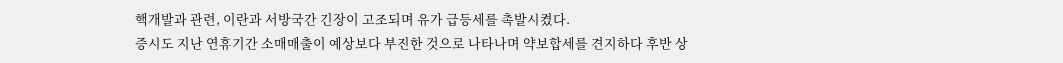핵개발과 관련, 이란과 서방국간 긴장이 고조되며 유가 급등세를 촉발시켰다.
증시도 지난 연휴기간 소매매출이 예상보다 부진한 것으로 나타나며 약보합세를 견지하다 후반 상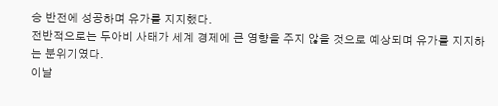승 반전에 성공하며 유가를 지지했다.
전반적으로는 두아비 사태가 세계 경제에 큰 영향을 주지 않을 것으로 예상되며 유가를 지지하는 분위기였다.
이날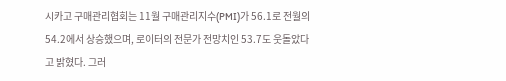시카고 구매관리협회는 11월 구매관리지수(PMI)가 56.1로 전월의 54.2에서 상승했으며, 로이터의 전문가 전망치인 53.7도 웃돌았다고 밝혔다. 그러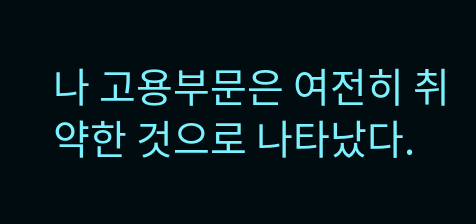나 고용부문은 여전히 취약한 것으로 나타났다.